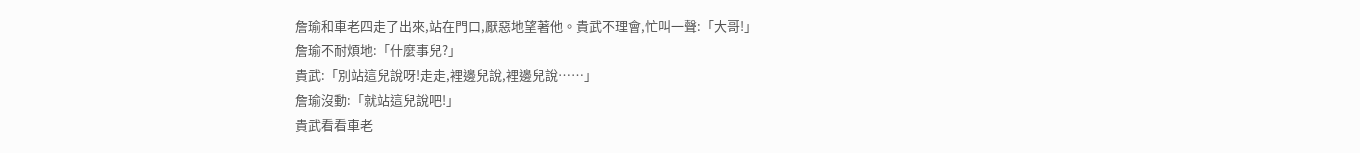詹瑜和車老四走了出來,站在門口,厭惡地望著他。貴武不理會,忙叫一聲:「大哥!」
詹瑜不耐煩地:「什麼事兒?」
貴武:「別站這兒說呀!走走,裡邊兒說,裡邊兒說……」
詹瑜沒動:「就站這兒說吧!」
貴武看看車老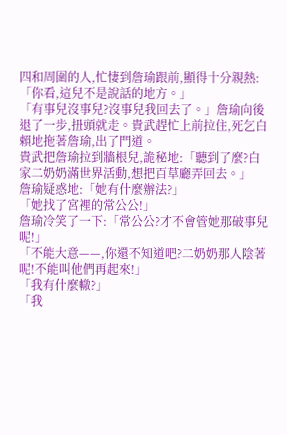四和周圍的人,忙悽到詹瑜跟前,顯得十分親熱:「你看,這兒不是說話的地方。」
「有事兒沒事兒?沒事兒我回去了。」詹瑜向後退了一步,扭頭就走。貴武趕忙上前拉住,死乞白賴地拖著詹瑜,出了門道。
貴武把詹瑜拉到牆根兒,詭秘地:「聽到了麼?白家二奶奶滿世界活動,想把百草廳弄回去。」
詹瑜疑惑地:「她有什麼辦法?」
「她找了宮裡的常公公!」
詹瑜冷笑了一下:「常公公?才不會管她那破事兒呢!」
「不能大意——,你還不知道吧?二奶奶那人陰著呢!不能叫他們再起來!」
「我有什麼轍?」
「我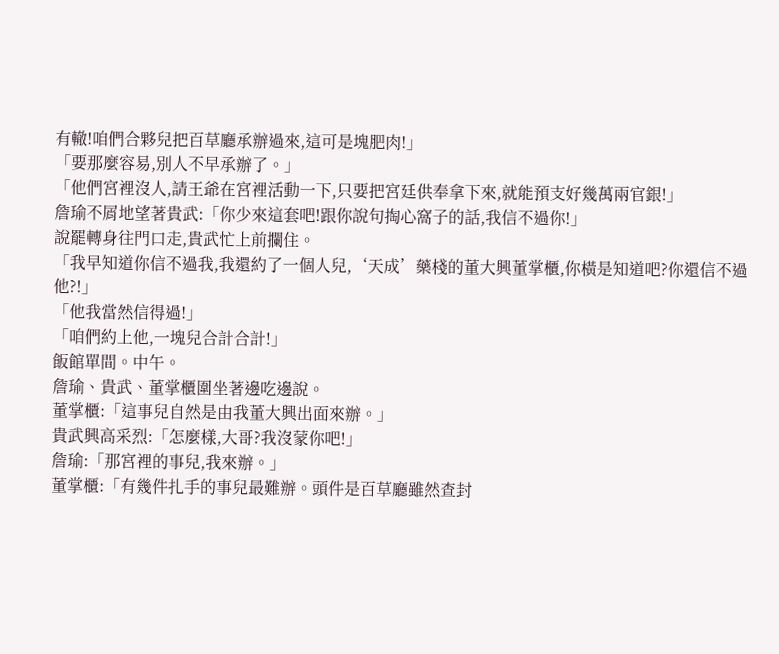有轍!咱們合夥兒把百草廳承辦過來,這可是塊肥肉!」
「要那麼容易,別人不早承辦了。」
「他們宮裡沒人,請王爺在宮裡活動一下,只要把宮廷供奉拿下來,就能預支好幾萬兩官銀!」
詹瑜不屑地望著貴武:「你少來這套吧!跟你說句掏心窩子的話,我信不過你!」
說罷轉身往門口走,貴武忙上前攔住。
「我早知道你信不過我,我還約了一個人兒,‘天成’藥棧的董大興董掌櫃,你橫是知道吧?你還信不過他?!」
「他我當然信得過!」
「咱們約上他,一塊兒合計合計!」
飯館單間。中午。
詹瑜、貴武、董掌櫃圍坐著邊吃邊說。
董掌櫃:「這事兒自然是由我董大興出面來辦。」
貴武興高采烈:「怎麼樣,大哥?我沒蒙你吧!」
詹瑜:「那宮裡的事兒,我來辦。」
董掌櫃:「有幾件扎手的事兒最難辦。頭件是百草廳雖然查封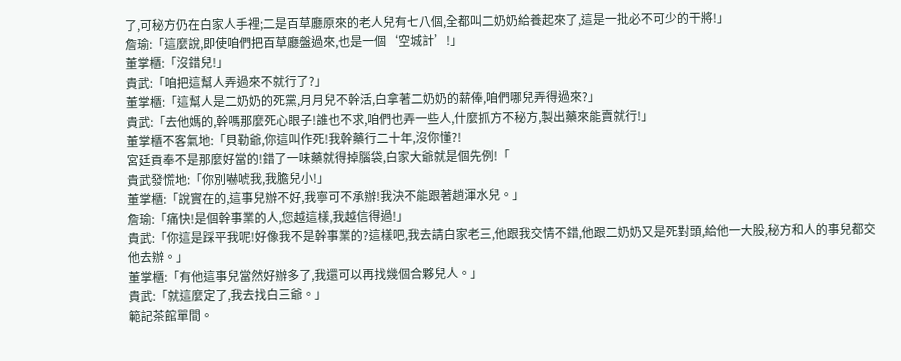了,可秘方仍在白家人手裡;二是百草廳原來的老人兒有七八個,全都叫二奶奶給養起來了,這是一批必不可少的干將!」
詹瑜:「這麼說,即使咱們把百草廳盤過來,也是一個‘空城計’!」
董掌櫃:「沒錯兒!」
貴武:「咱把這幫人弄過來不就行了?」
董掌櫃:「這幫人是二奶奶的死黨,月月兒不幹活,白拿著二奶奶的薪俸,咱們哪兒弄得過來?」
貴武:「去他媽的,幹嗎那麼死心眼子!誰也不求,咱們也弄一些人,什麼抓方不秘方,製出藥來能賣就行!」
董掌櫃不客氣地:「貝勒爺,你這叫作死!我幹藥行二十年,沒你懂?!
宮廷貢奉不是那麼好當的!錯了一味藥就得掉腦袋,白家大爺就是個先例!「
貴武發慌地:「你別嚇唬我,我膽兒小!」
董掌櫃:「說實在的,這事兒辦不好,我寧可不承辦!我決不能跟著趟渾水兒。」
詹瑜:「痛快!是個幹事業的人,您越這樣,我越信得過!」
貴武:「你這是踩平我呢!好像我不是幹事業的?這樣吧,我去請白家老三,他跟我交情不錯,他跟二奶奶又是死對頭,給他一大股,秘方和人的事兒都交他去辦。」
董掌櫃:「有他這事兒當然好辦多了,我還可以再找幾個合夥兒人。」
貴武:「就這麼定了,我去找白三爺。」
範記茶館單間。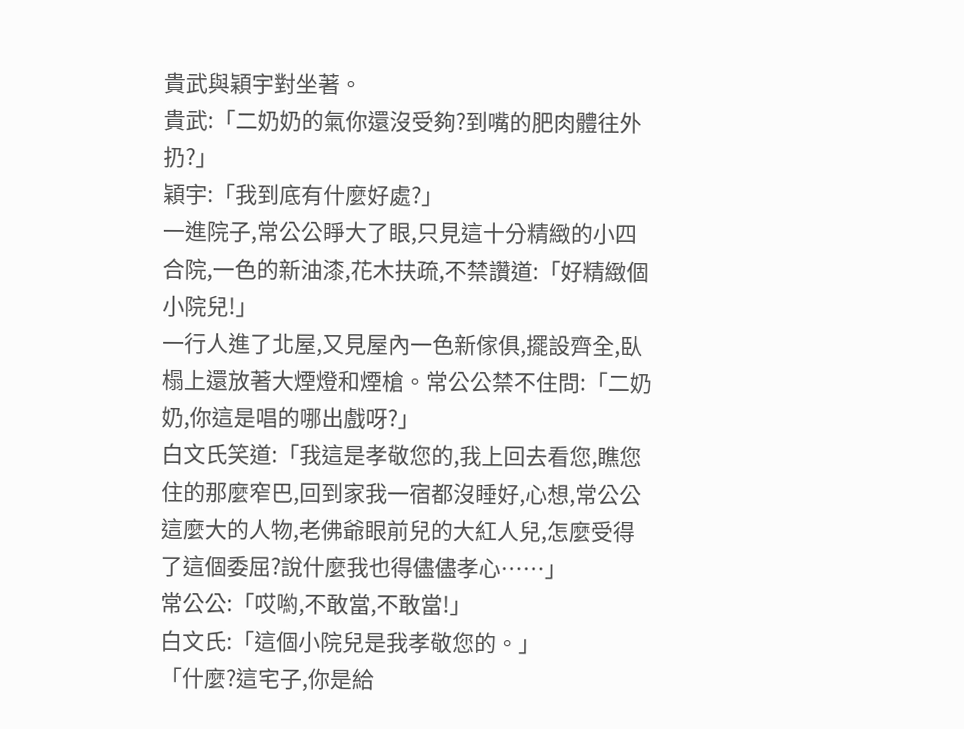貴武與穎宇對坐著。
貴武:「二奶奶的氣你還沒受夠?到嘴的肥肉體往外扔?」
穎宇:「我到底有什麼好處?」
一進院子,常公公睜大了眼,只見這十分精緻的小四合院,一色的新油漆,花木扶疏,不禁讚道:「好精緻個小院兒!」
一行人進了北屋,又見屋內一色新傢俱,擺設齊全,臥榻上還放著大煙燈和煙槍。常公公禁不住問:「二奶奶,你這是唱的哪出戲呀?」
白文氏笑道:「我這是孝敬您的,我上回去看您,瞧您住的那麼窄巴,回到家我一宿都沒睡好,心想,常公公這麼大的人物,老佛爺眼前兒的大紅人兒,怎麼受得了這個委屈?說什麼我也得儘儘孝心……」
常公公:「哎喲,不敢當,不敢當!」
白文氏:「這個小院兒是我孝敬您的。」
「什麼?這宅子,你是給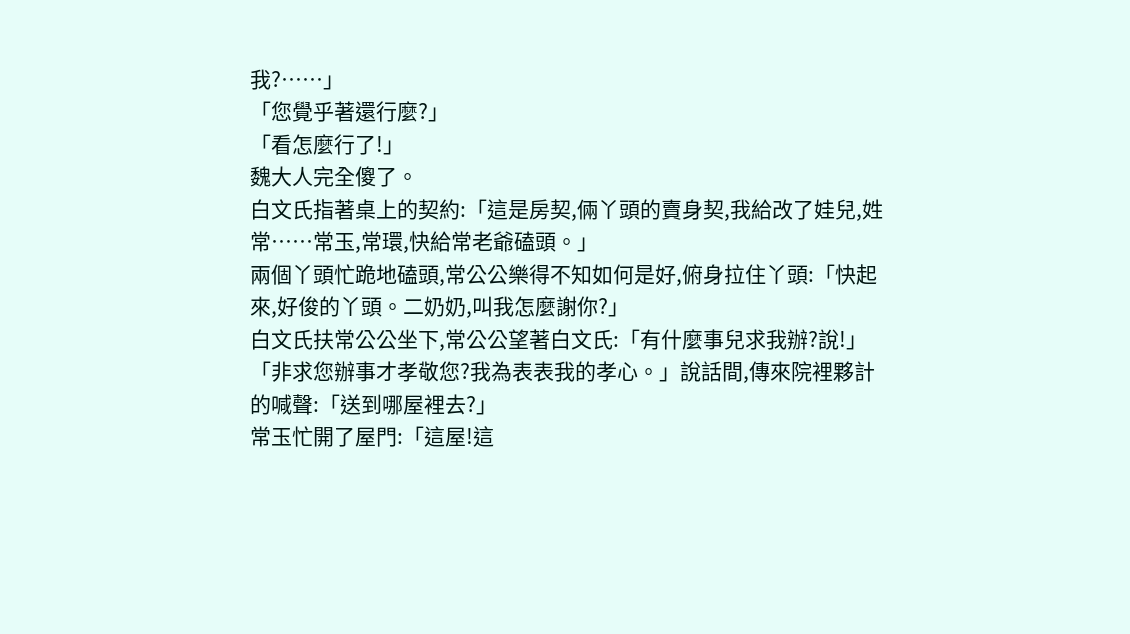我?……」
「您覺乎著還行麼?」
「看怎麼行了!」
魏大人完全傻了。
白文氏指著桌上的契約:「這是房契,倆丫頭的賣身契,我給改了娃兒,姓常……常玉,常環,快給常老爺磕頭。」
兩個丫頭忙跪地磕頭,常公公樂得不知如何是好,俯身拉住丫頭:「快起來,好俊的丫頭。二奶奶,叫我怎麼謝你?」
白文氏扶常公公坐下,常公公望著白文氏:「有什麼事兒求我辦?說!」
「非求您辦事才孝敬您?我為表表我的孝心。」說話間,傳來院裡夥計的喊聲:「送到哪屋裡去?」
常玉忙開了屋門:「這屋!這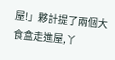屋!」夥計提了兩個大食盒走進屋,丫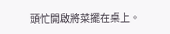頭忙開啟將菜擺在桌上。